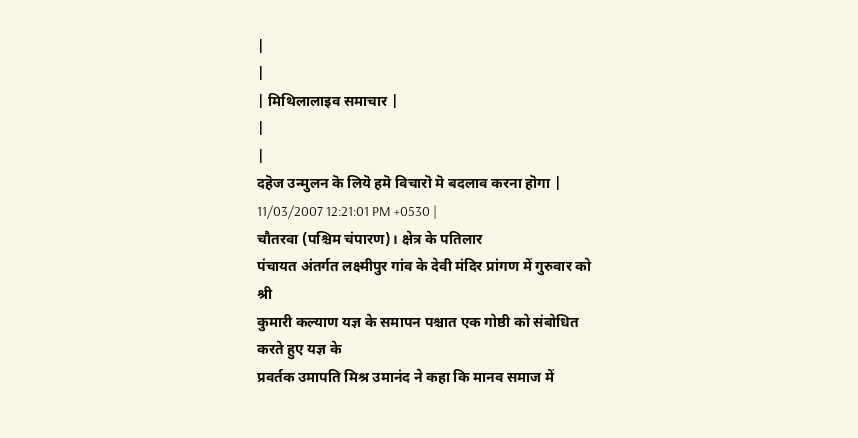|
|
| मिथिलालाइव समाचार |
|
|
दहॆज उन्मुलन कॆ लियॆ हमॆ विचारॊ मॆ बदलाव करना हॊगा | 11/03/2007 12:21:01 PM +0530 |
चौतरवा (पश्चिम चंपारण)। क्षेत्र के पतिलार
पंचायत अंतर्गत लक्ष्मीपुर गांव के देवी मंदिर प्रांगण में गुरुवार को श्री
कुमारी कल्याण यज्ञ के समापन पश्चात एक गोष्ठी को संबोधित करते हुए यज्ञ के
प्रवर्तक उमापति मिश्र उमानंद ने कहा कि मानव समाज में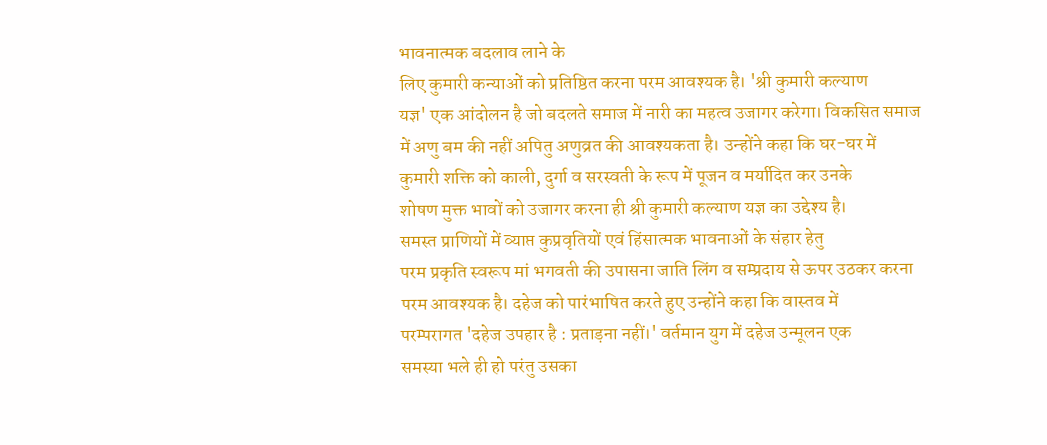भावनात्मक बदलाव लाने के
लिए कुमारी कन्याओं को प्रतिष्ठित करना परम आवश्यक है। 'श्री कुमारी कल्याण
यज्ञ' एक आंदोलन है जो बदलते समाज में नारी का महत्व उजागर करेगा। विकसित समाज
में अणु बम की नहीं अपितु अणुव्रत की आवश्यकता है। उन्होंने कहा कि घर-घर में
कुमारी शक्ति को काली, दुर्गा व सरस्वती के रूप में पूजन व मर्यादित कर उनके
शोषण मुक्त भावों को उजागर करना ही श्री कुमारी कल्याण यज्ञ का उद्देश्य है।
समस्त प्राणियों में व्याप्त कुप्रवृतियों एवं हिंसात्मक भावनाओं के संहार हेतु
परम प्रकृति स्वरूप मां भगवती की उपासना जाति लिंग व सम्प्रदाय से ऊपर उठकर करना
परम आवश्यक है। दहेज को पारंभाषित करते हुए उन्होंने कहा कि वास्तव में
परम्परागत 'दहेज उपहार है : प्रताड़ना नहीं।' वर्तमान युग में दहेज उन्मूलन एक
समस्या भले ही हो परंतु उसका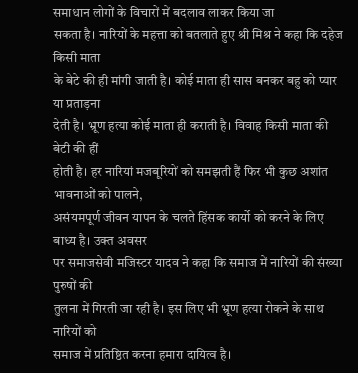समाधान लोगों के विचारों में बदलाव लाकर किया जा
सकता है। नारियों के महत्ता को बतलाते हुए श्री मिश्र ने कहा कि दहेज किसी माता
के बेटे की ही मांगी जाती है। कोई माता ही सास बनकर बहु को प्यार या प्रताड़ना
देती है। भ्रूण हत्या कोई माता ही कराती है। विवाह किसी माता की बेटी की हीं
होती है। हर नारियां मजबूरियों को समझती हैं फिर भी कुछ अशांत भावनाओं को पालने,
असंयमपूर्ण जीवन यापन के चलते हिंसक कार्यो को करने के लिए बाध्य है। उक्त अवसर
पर समाजसेवी मजिस्टर यादव ने कहा कि समाज में नारियों की संख्या पुरुषों की
तुलना में गिरती जा रही है। इस लिए भी भ्रूण हत्या रोकने के साथ नारियों को
समाज में प्रतिष्ठित करना हमारा दायित्व है।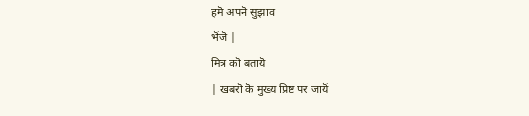हमॆ अपनॆ सुझाव
भॆंजॆ |
मित्र कॊ बतायॆ
| खबरॊ कॆ मुख्य प्रिष्ट पर जायॆं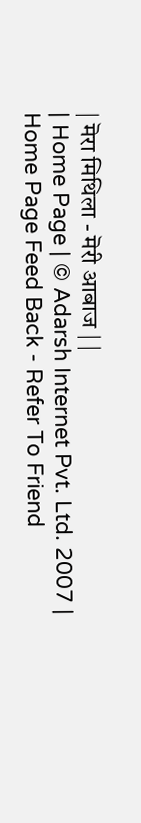| मॆरा मिथिला - मॆरी आबाज | |
| Home Page | © Adarsh Internet Pvt. Ltd. 2007 |
Home Page Feed Back - Refer To Friend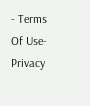- Terms Of Use- Privacy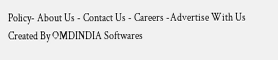Policy- About Us - Contact Us - Careers -Advertise With Us
Created By OMDINDIA Softwares